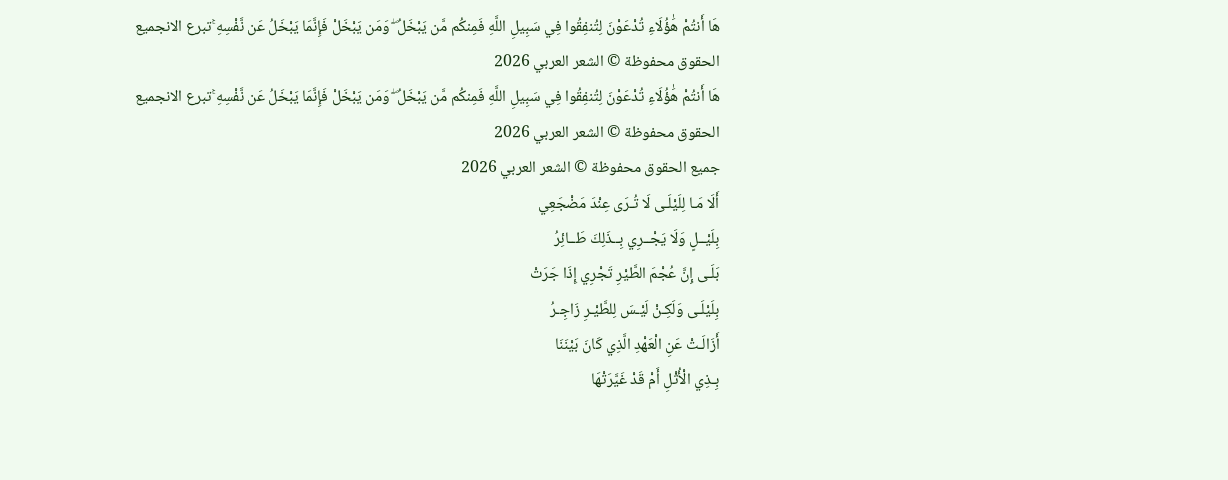هَا أَنتُمْ هَٰؤُلَاءِ تُدْعَوْنَ لِتُنفِقُوا فِي سَبِيلِ اللَّهِ فَمِنكُم مَّن يَبْخَلُ ۖ وَمَن يَبْخَلْ فَإِنَّمَا يَبْخَلُ عَن نَّفْسِهِ ۚتبرع الانجميع الحقوق محفوظة © الشعر العربي 2026
هَا أَنتُمْ هَٰؤُلَاءِ تُدْعَوْنَ لِتُنفِقُوا فِي سَبِيلِ اللَّهِ فَمِنكُم مَّن يَبْخَلُ ۖ وَمَن يَبْخَلْ فَإِنَّمَا يَبْخَلُ عَن نَّفْسِهِ ۚتبرع الانجميع الحقوق محفوظة © الشعر العربي 2026
جميع الحقوق محفوظة © الشعر العربي 2026
أَلَا مَـا لِلَيْلَـى لَا تُـرَى عِنْدَ مَضْجَعِي
بِلَيْــلٍ وَلَا يَجْــرِي بِــذَلِكَ طَــائِرُ
بَلَـى إِنَّ عُجْمَ الطَّيْرِ تَجْرِي إِذَا جَرَتْ
بِلَيْلَـى وَلَكِـنْ لَيْـسَ لِلطَّيْـرِ زَاجِـرُ
أَزَالَـتْ عَنِ الْعَهْدِ الَّذِي كَانَ بَيْنَنَا
بِـذِي الْأُثْلِ أَمْ قَدْ غَيَّرَتْهَا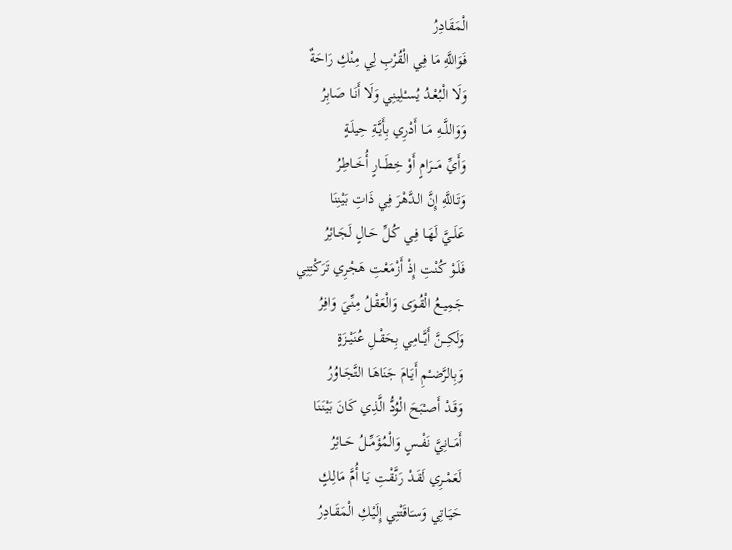الْمَقَادِرُ
فَوَاللَّهِ مَا فِي الْقُرْبِ لِي مِنْكِ رَاحَةٌ
وَلَا الْبُعْـدُ يُسـْلِينِي وَلَا أَنَـا صَابِرُ
وَوَاللَّــهِ مَــا أَدْرِي بِأَيَّـةِ حِيلَـةٍ
وَأَيِّ مَـــرَامٍ أَوْ خِطَـــارٍ أُخَــاطِرُ
وَتَـاللَّهِ إِنَّ الـدَّهْرَ فِي ذَاتِ بَيْنِنَا
عَلَــيَّ لَهَـا فِـي كُـلِّ حَـالٍ لَجَـائِرُ
فَلَـوْ كُنْـتِ إِذْ أَزْمَعْتِ هَجْرِي تَرَكْتِنِي
جَمِيـعُ الْقُـوَى وَالْعَقْـلُ مِنِّـيَ وَافِرُ
وَلَكِـــنَّ أَيَّــامِي بِحَقْــلِ عُنَيْــزَةٍ
وَبِالرَّضـْمِ أَيَـامَ جَنَاهَـا التَّجَـاوُرُ
وَقَـدْ أَصـْبَحَ الْوُدُّ الَّذِي كَانَ بَيْنَنَا
أَمَــانِيَّ نَفْــسٍ وَالْمُؤَمِّــلُ حَــائِرُ
لَعَمْـرِي لَقَـدْ رَنَّقْـتِ يَـا أُمَّ مَالِـكٍ
حَيَـاتِي وَسـَاقَتْنِي إِلَيْـكِ الْمَقَـادِرُ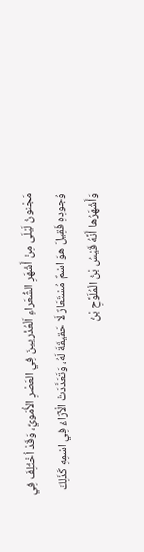مَجْنونُ لَيْلَى مِنْ أَشْهَرِ الشُّعَراءِ اَلْعُذْريينَ فِي العَصْرِ الأُمَويِّ، وَقَدْ اُخْتُلِفَ فِي وُجودِهِ فَقِيلَ هوَ اسْمٌ مُسْتَعَارٌ لَا حَقيقَةَ لَهُ، وَتَعَدَّدَتْ الْآرَاءُ فِي اسْمِهِ كَذَلِكَ وَأَشْهَرُها أَنَّهُ قَيْسُ بْنُ الْمُلَوَّحِ بْنُ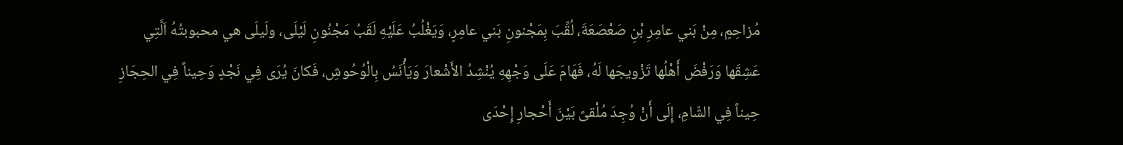مُزاحِمٍ، مِنْ بَني عامِرِ بْنِ صَعْصَعَةَ، لُقِّبَ بِمَجْنونِ بَني عامِرٍ، وَيَغْلُبُ عَلَيْهِ لَقَبُ مَجْنُونِ لَيْلَى، ولَيلَى هي محبوبتُهُ اَلَّتِي عَشِقَها وَرَفْضَ أَهْلُها تَزْويجَها لَهُ، فَهَامَ عَلَى وَجْهِهِ يُنْشِدُ الأَشْعارَ وَيَأْنَسُ بِالْوُحُوشِ، فَكانَ يُرَى فِي نَجْدٍ وَحِيناً فِي الحِجَازِ حِيناً فِي الشّامِ، إِلَى أَنْ وُجِدَ مُلْقىً بَيْنَ أَحْجارِ إِحْدَى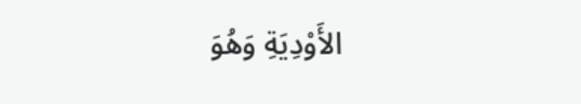الأَوْدِيَةِ وَهُوَ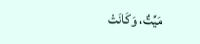مَيِّتٌ، وَكَانَتْ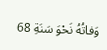وَفاتُهُ نَحْوَ سَنَةِ 68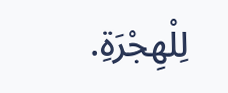لِلْهِجْرَةِ.